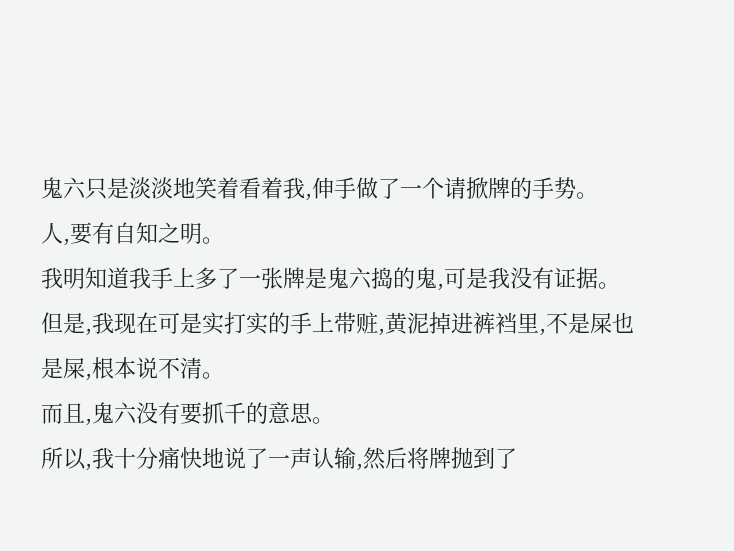鬼六只是淡淡地笑着看着我,伸手做了一个请掀牌的手势。
人,要有自知之明。
我明知道我手上多了一张牌是鬼六捣的鬼,可是我没有证据。
但是,我现在可是实打实的手上带赃,黄泥掉进裤裆里,不是屎也是屎,根本说不清。
而且,鬼六没有要抓千的意思。
所以,我十分痛快地说了一声认输,然后将牌抛到了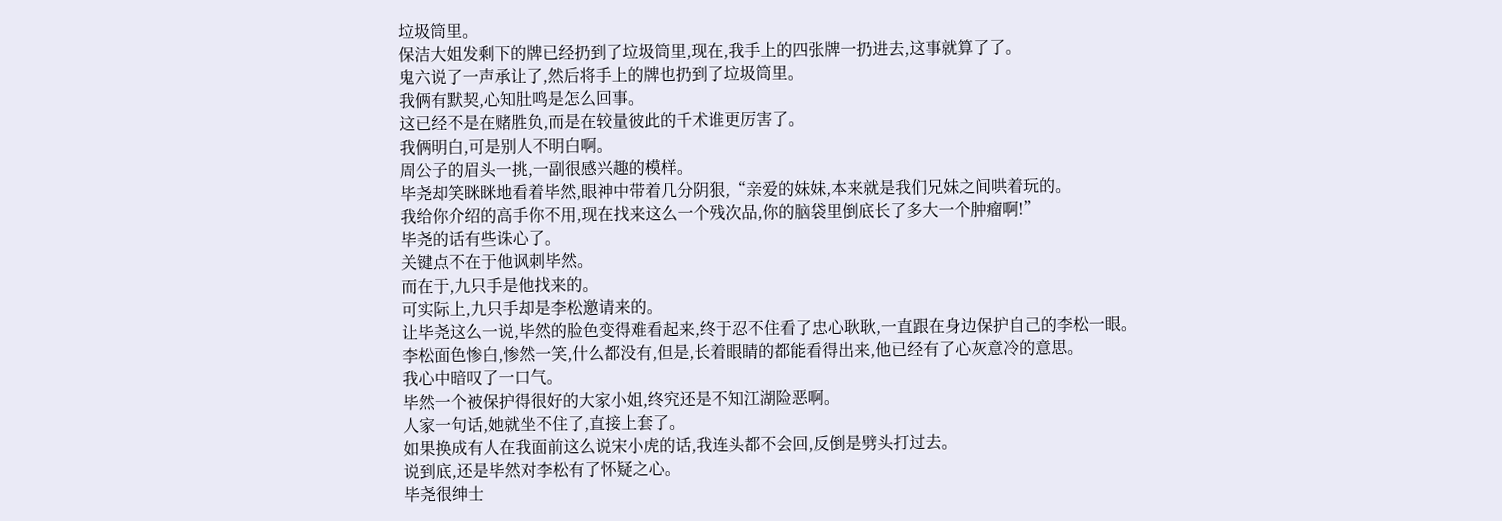垃圾筒里。
保洁大姐发剩下的牌已经扔到了垃圾筒里,现在,我手上的四张牌一扔进去,这事就算了了。
鬼六说了一声承让了,然后将手上的牌也扔到了垃圾筒里。
我俩有默契,心知肚鸣是怎么回事。
这已经不是在赌胜负,而是在较量彼此的千术谁更厉害了。
我俩明白,可是别人不明白啊。
周公子的眉头一挑,一副很感兴趣的模样。
毕尧却笑眯眯地看着毕然,眼神中带着几分阴狠,“亲爱的妹妹,本来就是我们兄妹之间哄着玩的。
我给你介绍的高手你不用,现在找来这么一个残次品,你的脑袋里倒底长了多大一个肿瘤啊!”
毕尧的话有些诛心了。
关键点不在于他讽刺毕然。
而在于,九只手是他找来的。
可实际上,九只手却是李松邀请来的。
让毕尧这么一说,毕然的脸色变得难看起来,终于忍不住看了忠心耿耿,一直跟在身边保护自己的李松一眼。
李松面色惨白,惨然一笑,什么都没有,但是,长着眼睛的都能看得出来,他已经有了心灰意冷的意思。
我心中暗叹了一口气。
毕然一个被保护得很好的大家小姐,终究还是不知江湖险恶啊。
人家一句话,她就坐不住了,直接上套了。
如果换成有人在我面前这么说宋小虎的话,我连头都不会回,反倒是劈头打过去。
说到底,还是毕然对李松有了怀疑之心。
毕尧很绅士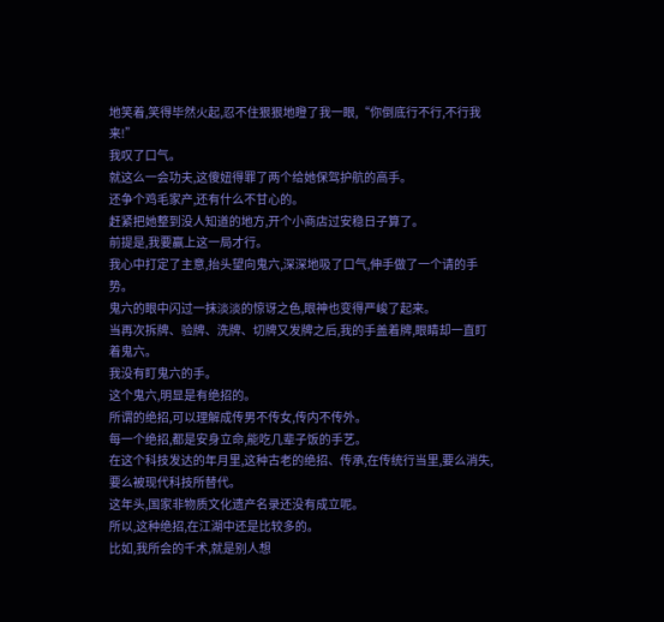地笑着,笑得毕然火起,忍不住狠狠地瞪了我一眼,“你倒底行不行,不行我来!”
我叹了口气。
就这么一会功夫,这傻妞得罪了两个给她保驾护航的高手。
还争个鸡毛家产,还有什么不甘心的。
赶紧把她整到没人知道的地方,开个小商店过安稳日子算了。
前提是,我要赢上这一局才行。
我心中打定了主意,抬头望向鬼六,深深地吸了口气,伸手做了一个请的手势。
鬼六的眼中闪过一抹淡淡的惊讶之色,眼神也变得严峻了起来。
当再次拆牌、验牌、洗牌、切牌又发牌之后,我的手盖着牌,眼睛却一直盯着鬼六。
我没有盯鬼六的手。
这个鬼六,明显是有绝招的。
所谓的绝招,可以理解成传男不传女,传内不传外。
每一个绝招,都是安身立命,能吃几辈子饭的手艺。
在这个科技发达的年月里,这种古老的绝招、传承,在传统行当里,要么消失,要么被现代科技所替代。
这年头,国家非物质文化遗产名录还没有成立呢。
所以,这种绝招,在江湖中还是比较多的。
比如,我所会的千术,就是别人想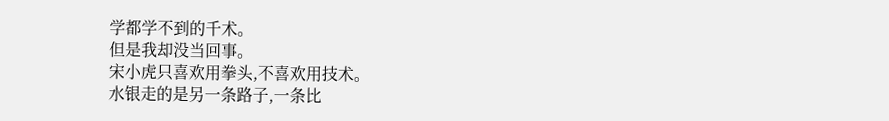学都学不到的千术。
但是我却没当回事。
宋小虎只喜欢用拳头,不喜欢用技术。
水银走的是另一条路子,一条比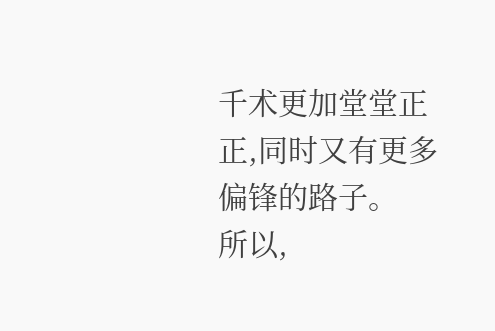千术更加堂堂正正,同时又有更多偏锋的路子。
所以,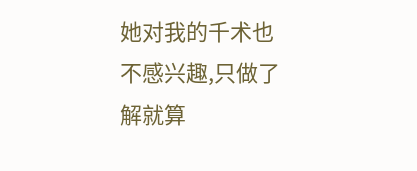她对我的千术也不感兴趣,只做了解就算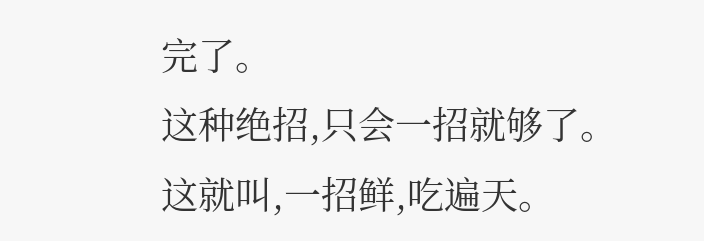完了。
这种绝招,只会一招就够了。
这就叫,一招鲜,吃遍天。